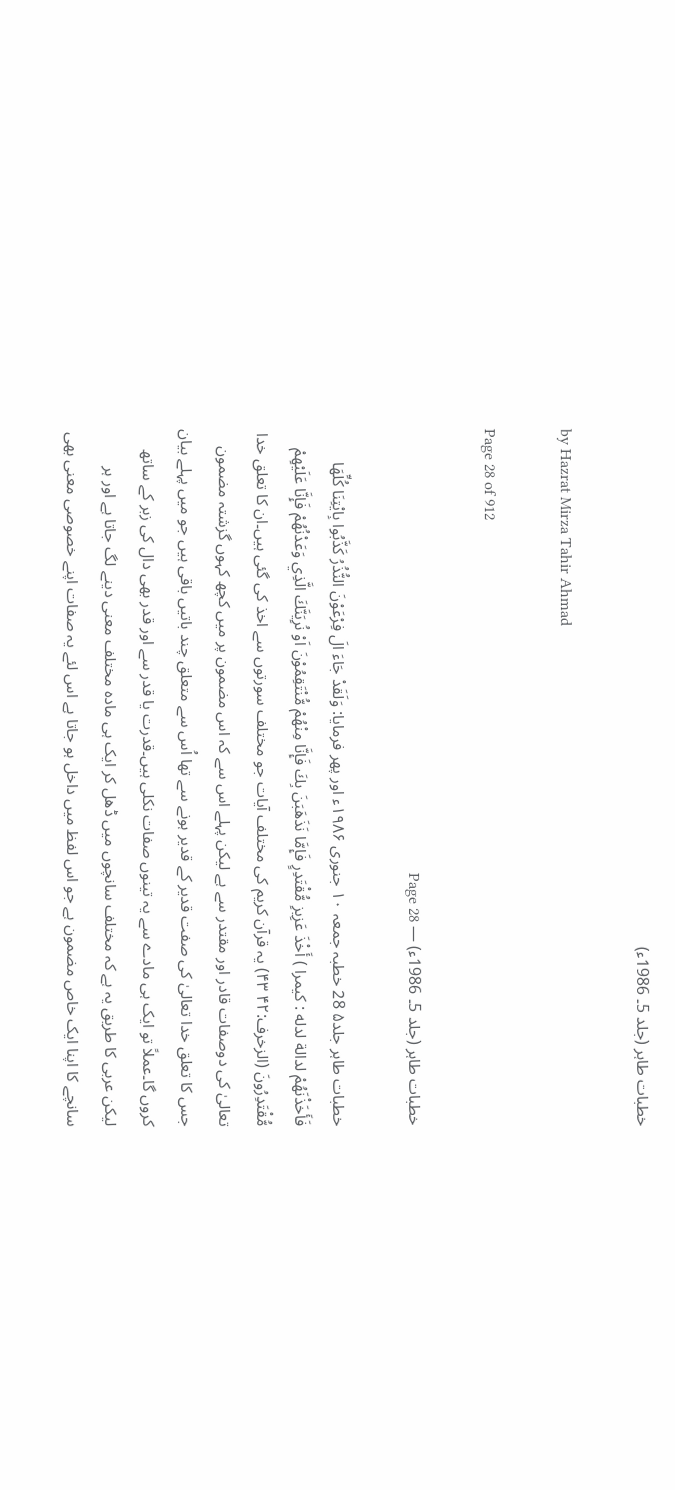خطبات طاہر (جلد 5۔ 1986ء)

by Hazrat Mirza Tahir Ahmad

Page 28 of 912

خطبات طاہر (جلد 5۔ 1986ء) — Page 28

خطبات طاہر جلد۵ 28 خطبہ جمعہ ۱۰ جنوری ۱۹۸۶ء اور پھر فرمایا: وَلَقَدْ جَاءَ الَ فِرْعَوْنَ النُّذُرُ كَذَّبُوا بِايْتِنَا كُلِّهَا فَأَخَذْنَهُمْ لدالة لدله : کیمرا ) أَخْذَ عَزِيزِ مُّقْتَدِرٍ فَإِمَّا نَذَهَبَنَ بِكَ فَإِنَّا مِنْهُمْ مُّنْتَقِمُوْنَ اَوْ نُرِيَنَّكَ الَّذِي وَعَدْنُهُمْ فَإِنَّا عَلَيْهِمْ مُّقْتَدِرُونَ (الزخرف:۴۲ ۴۳) یہ قرآن کریم کی مختلف آیات جو مختلف سورتوں سے اخذ کی گئی ہیں۔ان کا تعلق خدا تعالیٰ کی دوصفات قادر اور مقتدر سے ہے لیکن پہلے اس سے کہ اس مضمون پر میں کچھ کہوں گزشتہ مضمون جس کا تعلق خدا تعالیٰ کی صفت قدیر کے قدیر ہونے سے تھا اُس سے متعلق چند باتیں باقی ہیں جو میں پہلے بیان کروں گا۔عملاً تو ایک ہی مادے سے یہ تینوں صفات نکلی ہیں۔قدرت یا قدر سے اور قدر بھی دال کی زبر کے ساتھ لیکن عربی کا طریق یہ ہے کہ مختلف سانچوں میں ڈھل کر ایک ہی مادہ مختلف معنی دینے لگ جاتا ہے اور ہر سانچے کا اپنا ایک خاص مضمون ہے جو اس لفظ میں داخل ہو جاتا ہے اس لئے یہ صفات اپنے خصوصی معنی بھی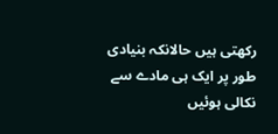رکھتی ہیں حالانکہ بنیادی طور پر ایک ہی مادے سے نکالی ہوئیں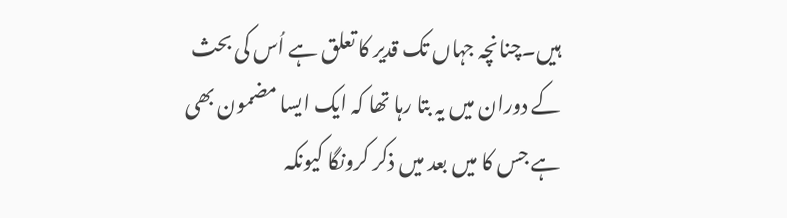ہیں۔چنانچہ جہاں تک قدیر کا تعلق ہے اُس کی بحث کے دوران میں یہ بتا رہا تھا کہ ایک ایسا مضمون بھی ہے جس کا میں بعد میں ذکر کرونگا کیونکہ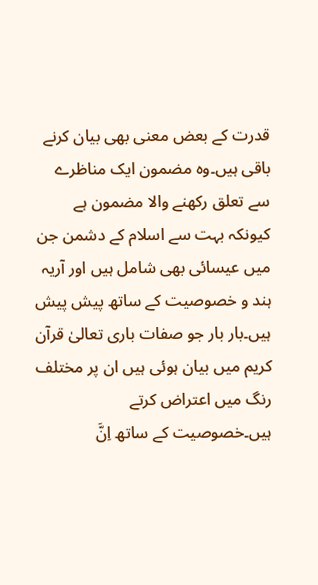قدرت کے بعض معنی بھی بیان کرنے باقی ہیں۔وہ مضمون ایک مناظرے سے تعلق رکھنے والا مضمون ہے کیونکہ بہت سے اسلام کے دشمن جن میں عیسائی بھی شامل ہیں اور آریہ ہند و خصوصیت کے ساتھ پیش پیش ہیں۔بار بار جو صفات باری تعالیٰ قرآن کریم میں بیان ہوئی ہیں ان پر مختلف رنگ میں اعتراض کرتے ہیں۔خصوصیت کے ساتھ اِنَّ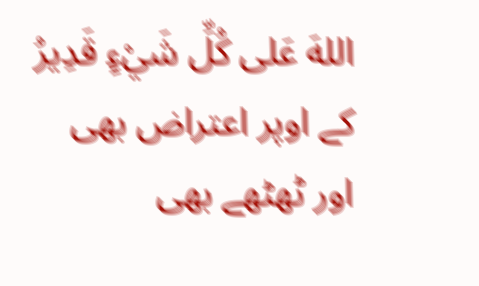اللهَ عَلى كُلِّ شَيْءٍ قَدِيرُ کے اوپر اعتراض بھی اور ٹھٹھے بھی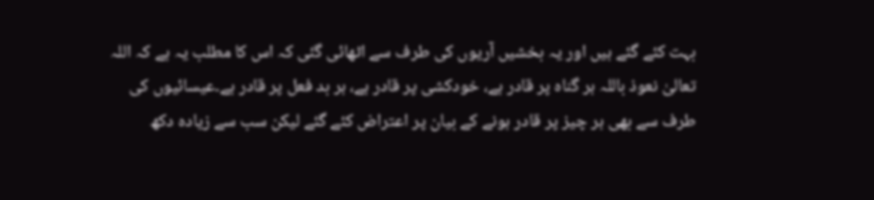بہت کئے گئے ہیں اور یہ بخشیں آریوں کی طرف سے اٹھائی گئی کہ اس کا مطلب یہ ہے کہ اللہ تعالیٰ نعوذ باللہ ہر گناہ پر قادر ہے، خودکشی پر قادر ہے، ہر بد فعل پر قادر ہے۔عیسائیوں کی طرف سے بھی ہر چیز پر قادر ہونے کے بیان پر اعتراض کئے گئے لیکن سب سے زیادہ دکھ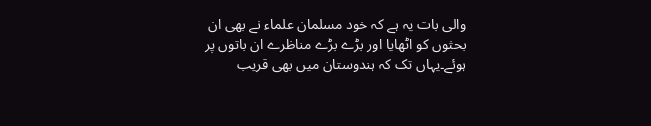والی بات یہ ہے کہ خود مسلمان علماء نے بھی ان بحثوں کو اٹھایا اور بڑے بڑے مناظرے ان باتوں پر ہوئے۔یہاں تک کہ ہندوستان میں بھی قریب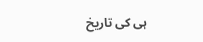ہی کی تاریخ